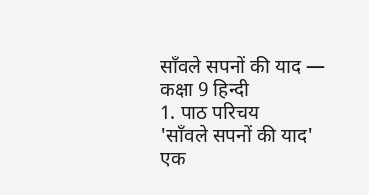साँवले सपनों की याद — कक्षा 9 हिन्दी
1. पाठ परिचय
'साँवले सपनों की याद' एक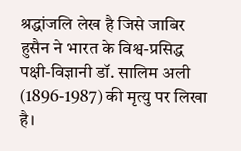श्रद्धांजलि लेख है जिसे जाबिर हुसैन ने भारत के विश्व-प्रसिद्ध पक्षी-विज्ञानी डॉ. सालिम अली (1896-1987) की मृत्यु पर लिखा है।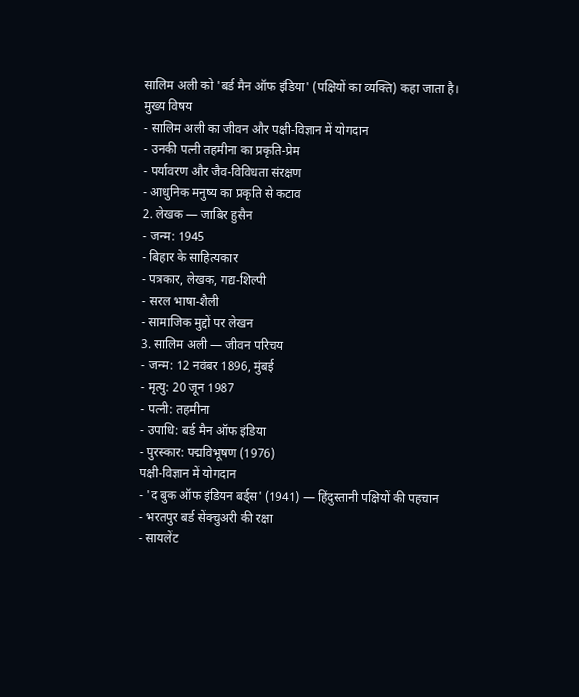सालिम अली को 'बर्ड मैन ऑफ इंडिया' (पक्षियों का व्यक्ति) कहा जाता है।
मुख्य विषय
- सालिम अली का जीवन और पक्षी-विज्ञान में योगदान
- उनकी पत्नी तहमीना का प्रकृति-प्रेम
- पर्यावरण और जैव-विविधता संरक्षण
- आधुनिक मनुष्य का प्रकृति से कटाव
2. लेखक — जाबिर हुसैन
- जन्म: 1945
- बिहार के साहित्यकार
- पत्रकार, लेखक, गद्य-शिल्पी
- सरल भाषा-शैली
- सामाजिक मुद्दों पर लेखन
3. सालिम अली — जीवन परिचय
- जन्म: 12 नवंबर 1896, मुंबई
- मृत्यु: 20 जून 1987
- पत्नी: तहमीना
- उपाधि: बर्ड मैन ऑफ इंडिया
- पुरस्कार: पद्मविभूषण (1976)
पक्षी-विज्ञान में योगदान
- 'द बुक ऑफ इंडियन बर्ड्स' (1941) — हिंदुस्तानी पक्षियों की पहचान
- भरतपुर बर्ड सेंक्चुअरी की रक्षा
- सायलेंट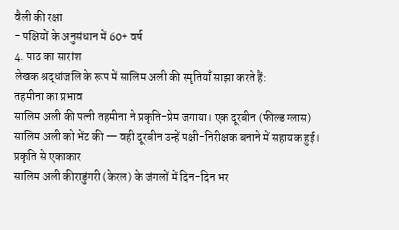वैली की रक्षा
- पक्षियों के अनुसंधान में 60+ वर्ष
4. पाठ का सारांश
लेखक श्रद्धांजलि के रूप में सालिम अली की स्मृतियाँ साझा करते हैं:
तहमीना का प्रभाव
सालिम अली की पत्नी तहमीना ने प्रकृति-प्रेम जगाया। एक दूरबीन (फील्ड ग्लास) सालिम अली को भेंट की — वही दूरबीन उन्हें पक्षी-निरीक्षक बनाने में सहायक हुई।
प्रकृति से एकाकार
सालिम अली कीराडुंगरी (केरल) के जंगलों में दिन-दिन भर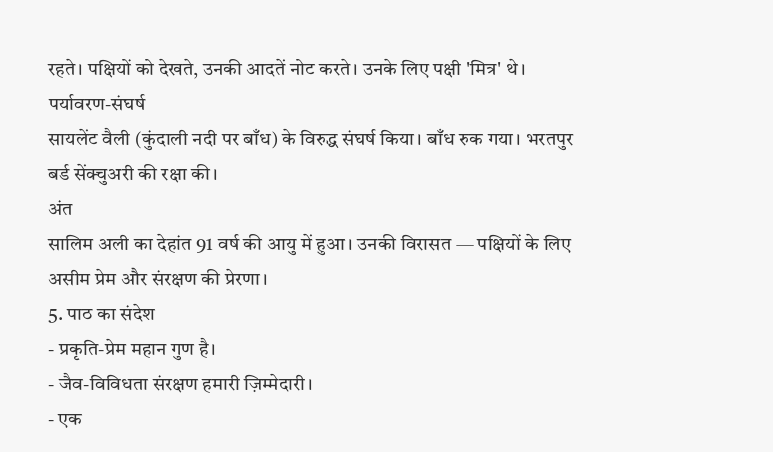रहते। पक्षियों को देखते, उनकी आदतें नोट करते। उनके लिए पक्षी 'मित्र' थे।
पर्यावरण-संघर्ष
सायलेंट वैली (कुंदाली नदी पर बाँध) के विरुद्ध संघर्ष किया। बाँध रुक गया। भरतपुर बर्ड सेंक्चुअरी की रक्षा की।
अंत
सालिम अली का देहांत 91 वर्ष की आयु में हुआ। उनकी विरासत — पक्षियों के लिए असीम प्रेम और संरक्षण की प्रेरणा।
5. पाठ का संदेश
- प्रकृति-प्रेम महान गुण है।
- जैव-विविधता संरक्षण हमारी ज़िम्मेदारी।
- एक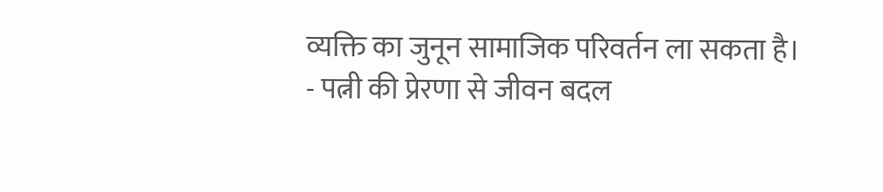व्यक्ति का जुनून सामाजिक परिवर्तन ला सकता है।
- पत्नी की प्रेरणा से जीवन बदल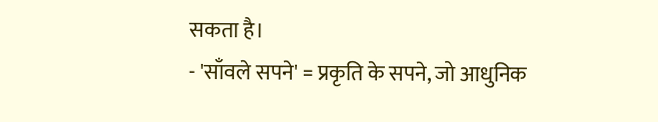सकता है।
- 'साँवले सपने' = प्रकृति के सपने, जो आधुनिक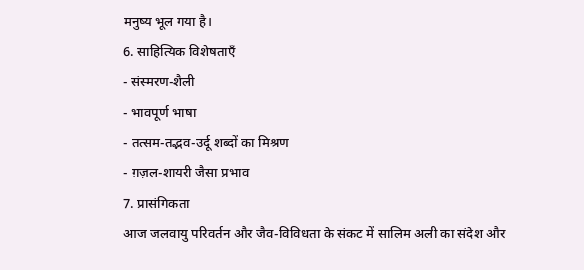मनुष्य भूल गया है।
6. साहित्यिक विशेषताएँ
- संस्मरण-शैली
- भावपूर्ण भाषा
- तत्सम-तद्भव-उर्दू शब्दों का मिश्रण
- ग़ज़ल-शायरी जैसा प्रभाव
7. प्रासंगिकता
आज जलवायु परिवर्तन और जैव-विविधता के संकट में सालिम अली का संदेश और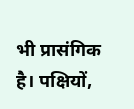भी प्रासंगिक है। पक्षियों,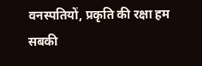वनस्पतियों, प्रकृति की रक्षा हम सबकी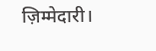ज़िम्मेदारी।